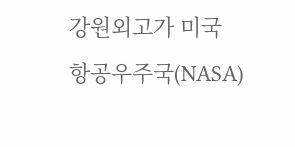강원외고가 미국 항공우주국(NASA)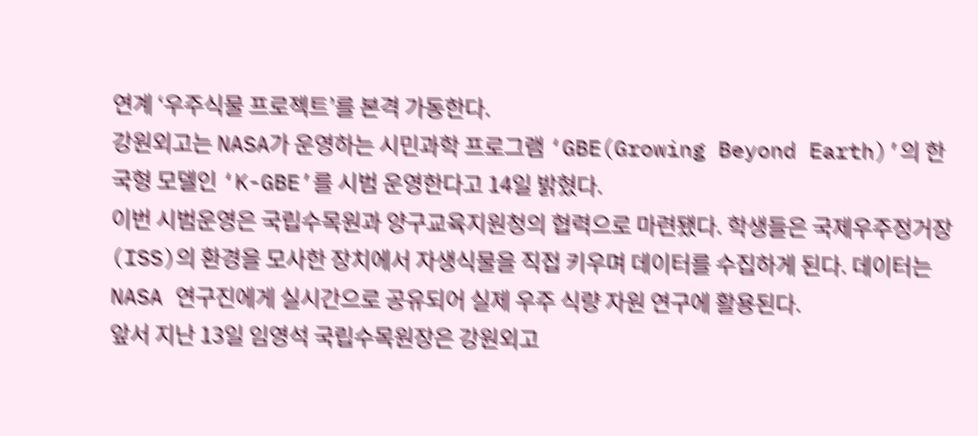연계 ‘우주식물 프로젝트’를 본격 가동한다.
강원외고는 NASA가 운영하는 시민과학 프로그램 ‘GBE(Growing Beyond Earth)’의 한국형 모델인 ‘K-GBE’를 시범 운영한다고 14일 밝혔다.
이번 시범운영은 국립수목원과 양구교육지원청의 협력으로 마련됐다. 학생들은 국제우주정거장(ISS)의 환경을 모사한 장치에서 자생식물을 직접 키우며 데이터를 수집하게 된다. 데이터는 NASA 연구진에게 실시간으로 공유되어 실제 우주 식량 자원 연구에 활용된다.
앞서 지난 13일 임영석 국립수목원장은 강원외고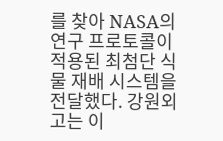를 찾아 NASA의 연구 프로토콜이 적용된 최첨단 식물 재배 시스템을 전달했다. 강원외고는 이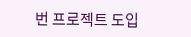번 프로젝트 도입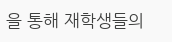을 통해 재학생들의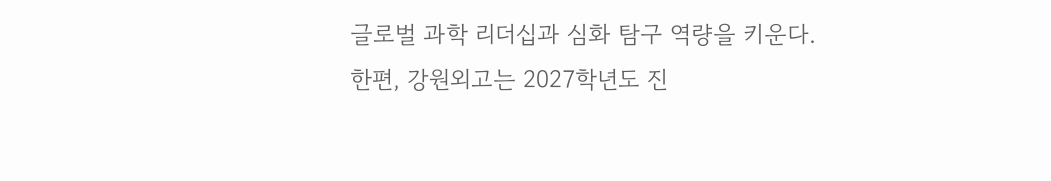글로벌 과학 리더십과 심화 탐구 역량을 키운다.
한편, 강원외고는 2027학년도 진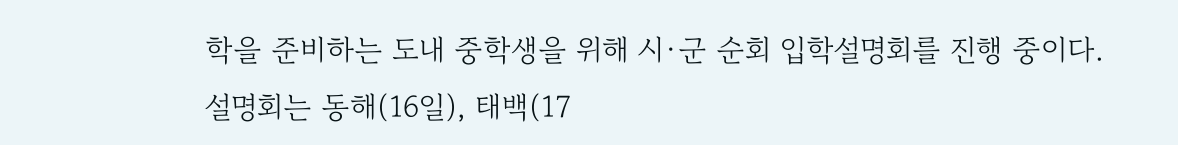학을 준비하는 도내 중학생을 위해 시·군 순회 입학설명회를 진행 중이다. 설명회는 동해(16일), 태백(17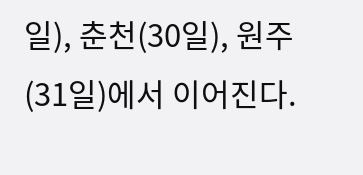일), 춘천(30일), 원주(31일)에서 이어진다.